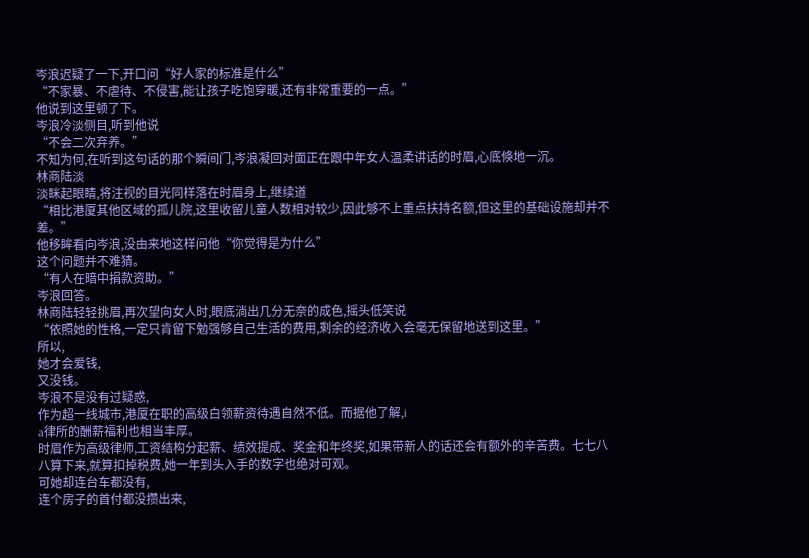岑浪迟疑了一下,开口问“好人家的标准是什么”
“不家暴、不虐待、不侵害,能让孩子吃饱穿暖,还有非常重要的一点。”
他说到这里顿了下。
岑浪冷淡侧目,听到他说
“不会二次弃养。”
不知为何,在听到这句话的那个瞬间门,岑浪凝回对面正在跟中年女人温柔讲话的时眉,心底倏地一沉。
林商陆淡
淡眯起眼睛,将注视的目光同样落在时眉身上,继续道
“相比港厦其他区域的孤儿院,这里收留儿童人数相对较少,因此够不上重点扶持名额,但这里的基础设施却并不差。”
他移眸看向岑浪,没由来地这样问他“你觉得是为什么”
这个问题并不难猜。
“有人在暗中捐款资助。”
岑浪回答。
林商陆轻轻挑眉,再次望向女人时,眼底淌出几分无奈的成色,摇头低笑说
“依照她的性格,一定只肯留下勉强够自己生活的费用,剩余的经济收入会毫无保留地送到这里。”
所以,
她才会爱钱,
又没钱。
岑浪不是没有过疑惑,
作为超一线城市,港厦在职的高级白领薪资待遇自然不低。而据他了解,i
a律所的酬薪福利也相当丰厚。
时眉作为高级律师,工资结构分起薪、绩效提成、奖金和年终奖,如果带新人的话还会有额外的辛苦费。七七八八算下来,就算扣掉税费,她一年到头入手的数字也绝对可观。
可她却连台车都没有,
连个房子的首付都没攒出来,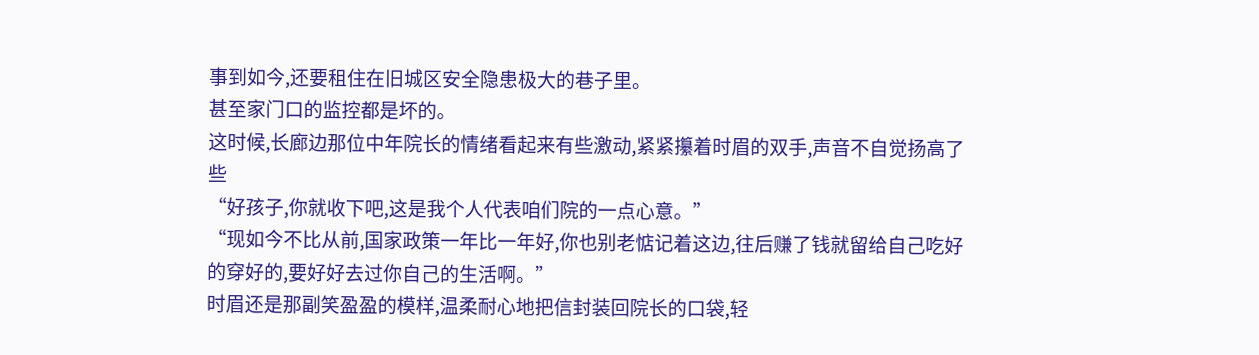事到如今,还要租住在旧城区安全隐患极大的巷子里。
甚至家门口的监控都是坏的。
这时候,长廊边那位中年院长的情绪看起来有些激动,紧紧攥着时眉的双手,声音不自觉扬高了些
“好孩子,你就收下吧,这是我个人代表咱们院的一点心意。”
“现如今不比从前,国家政策一年比一年好,你也别老惦记着这边,往后赚了钱就留给自己吃好的穿好的,要好好去过你自己的生活啊。”
时眉还是那副笑盈盈的模样,温柔耐心地把信封装回院长的口袋,轻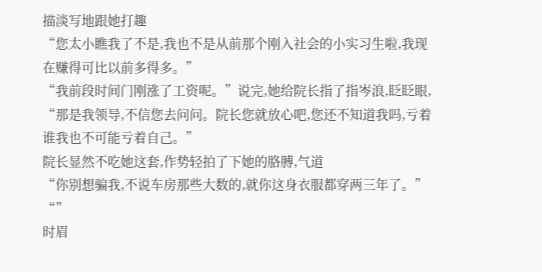描淡写地跟她打趣
“您太小瞧我了不是,我也不是从前那个刚入社会的小实习生啦,我现在赚得可比以前多得多。”
“我前段时间门刚涨了工资呢。”说完,她给院长指了指岑浪,眨眨眼,
“那是我领导,不信您去问问。院长您就放心吧,您还不知道我吗,亏着谁我也不可能亏着自己。”
院长显然不吃她这套,作势轻拍了下她的胳膊,气道
“你别想骗我,不说车房那些大数的,就你这身衣服都穿两三年了。”
“”
时眉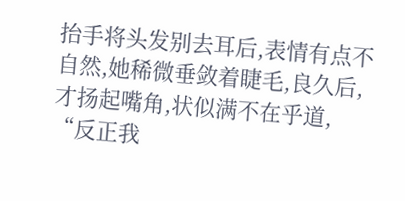抬手将头发别去耳后,表情有点不自然,她稀微垂敛着睫毛,良久后,才扬起嘴角,状似满不在乎道,
“反正我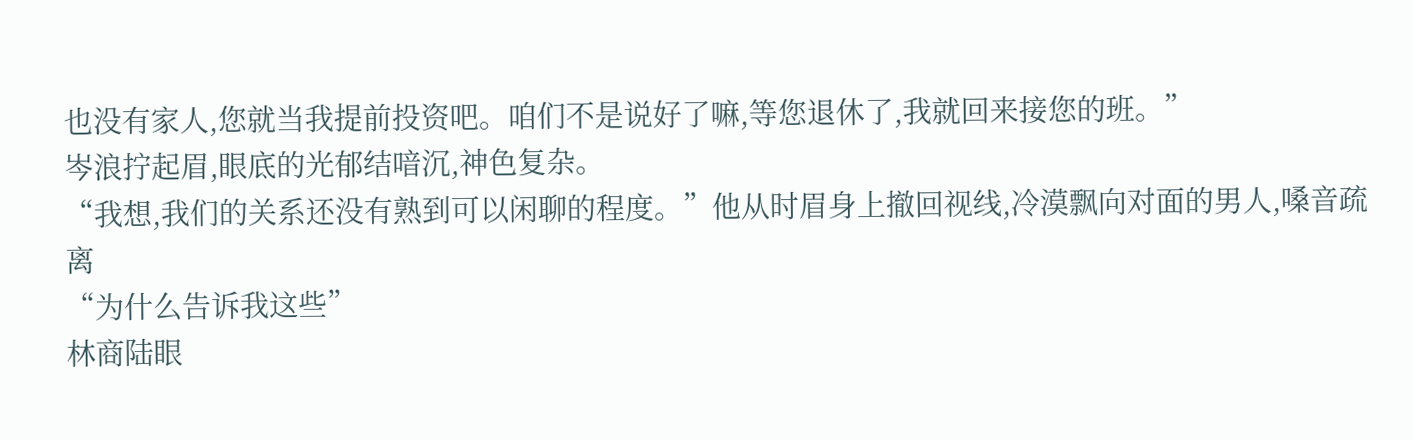也没有家人,您就当我提前投资吧。咱们不是说好了嘛,等您退休了,我就回来接您的班。”
岑浪拧起眉,眼底的光郁结喑沉,神色复杂。
“我想,我们的关系还没有熟到可以闲聊的程度。”他从时眉身上撤回视线,冷漠飘向对面的男人,嗓音疏离
“为什么告诉我这些”
林商陆眼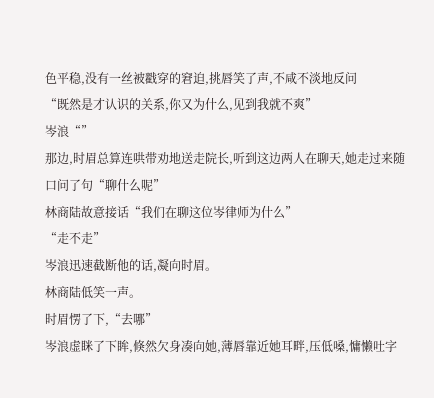色平稳,没有一丝被戳穿的窘迫,挑唇笑了声,不咸不淡地反问
“既然是才认识的关系,你又为什么,见到我就不爽”
岑浪“”
那边,时眉总算连哄带劝地送走院长,听到这边两人在聊天,她走过来随口问了句“聊什么呢”
林商陆故意接话“我们在聊这位岑律师为什么”
“走不走”
岑浪迅速截断他的话,凝向时眉。
林商陆低笑一声。
时眉愣了下,“去哪”
岑浪虚眯了下眸,倏然欠身凑向她,薄唇靠近她耳畔,压低嗓,慵懒吐字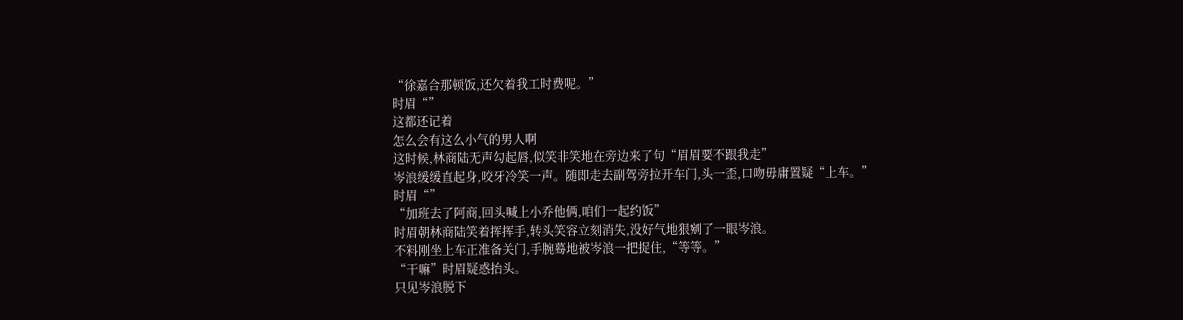“徐嘉合那顿饭,还欠着我工时费呢。”
时眉“”
这都还记着
怎么会有这么小气的男人啊
这时候,林商陆无声勾起唇,似笑非笑地在旁边来了句“眉眉要不跟我走”
岑浪缓缓直起身,咬牙冷笑一声。随即走去副驾旁拉开车门,头一歪,口吻毋庸置疑“上车。”
时眉“”
“加班去了阿商,回头喊上小乔他俩,咱们一起约饭”
时眉朝林商陆笑着挥挥手,转头笑容立刻消失,没好气地狠剜了一眼岑浪。
不料刚坐上车正准备关门,手腕蓦地被岑浪一把捉住,“等等。”
“干嘛”时眉疑惑抬头。
只见岑浪脱下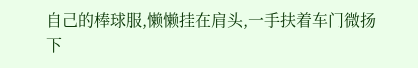自己的棒球服,懒懒挂在肩头,一手扶着车门微扬下